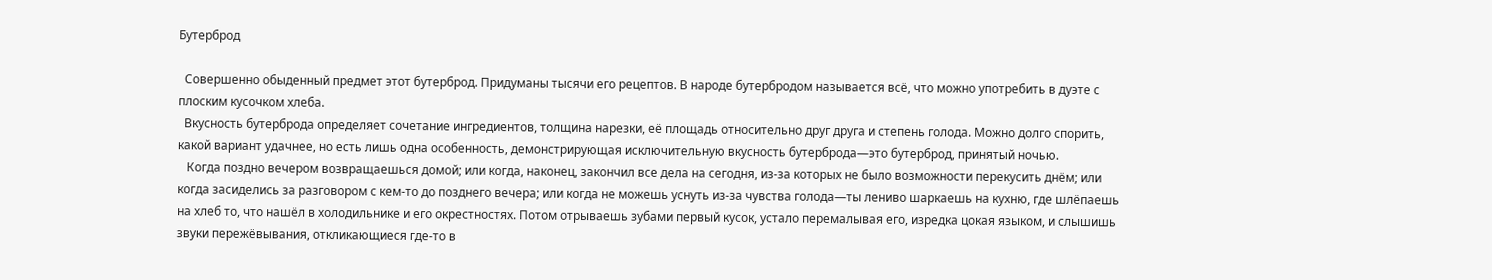Бутерброд

  Совершенно обыденный предмет этот бутерброд. Придуманы тысячи его рецептов. В народе бутербродом называется всё, что можно употребить в дуэте с плоским кусочком хлеба.
  Вкусность бутерброда определяет сочетание ингредиентов, толщина нарезки, её площадь относительно друг друга и степень голода. Можно долго спорить, какой вариант удачнее, но есть лишь одна особенность, демонстрирующая исключительную вкусность бутерброда—это бутерброд, принятый ночью.
   Когда поздно вечером возвращаешься домой; или когда, наконец, закончил все дела на сегодня, из-за которых не было возможности перекусить днём; или когда засиделись за разговором с кем-то до позднего вечера; или когда не можешь уснуть из-за чувства голода—ты лениво шаркаешь на кухню, где шлёпаешь на хлеб то, что нашёл в холодильнике и его окрестностях. Потом отрываешь зубами первый кусок, устало перемалывая его, изредка цокая языком, и слышишь звуки пережёвывания, откликающиеся где-то в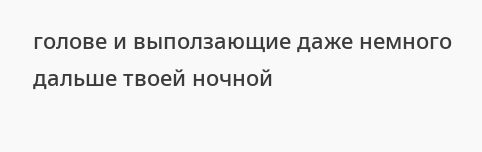голове и выползающие даже немного дальше твоей ночной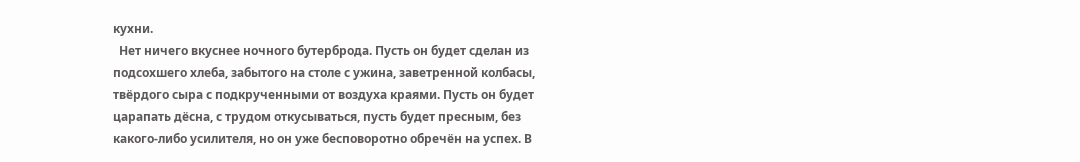кухни.
  Нет ничего вкуснее ночного бутерброда. Пусть он будет сделан из подсохшего хлеба, забытого на столе с ужина, заветренной колбасы, твёрдого сыра с подкрученными от воздуха краями. Пусть он будет царапать дёсна, с трудом откусываться, пусть будет пресным, без какого-либо усилителя, но он уже бесповоротно обречён на успех. В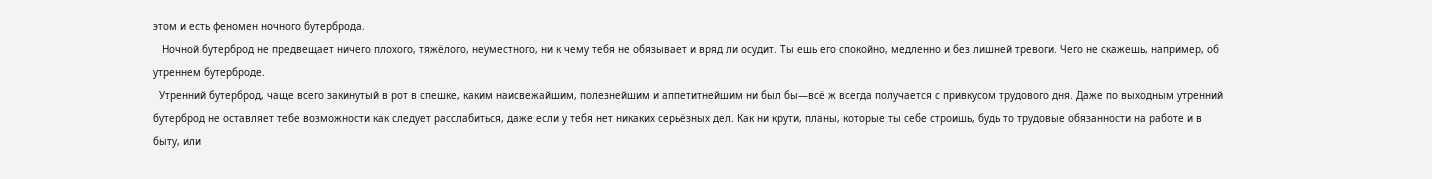этом и есть феномен ночного бутерброда.
   Ночной бутерброд не предвещает ничего плохого, тяжёлого, неуместного, ни к чему тебя не обязывает и вряд ли осудит. Ты ешь его спокойно, медленно и без лишней тревоги. Чего не скажешь, например, об утреннем бутерброде.
  Утренний бутерброд, чаще всего закинутый в рот в спешке, каким наисвежайшим, полезнейшим и аппетитнейшим ни был бы—всё ж всегда получается с привкусом трудового дня. Даже по выходным утренний бутерброд не оставляет тебе возможности как следует расслабиться, даже если у тебя нет никаких серьёзных дел. Как ни крути, планы, которые ты себе строишь, будь то трудовые обязанности на работе и в быту, или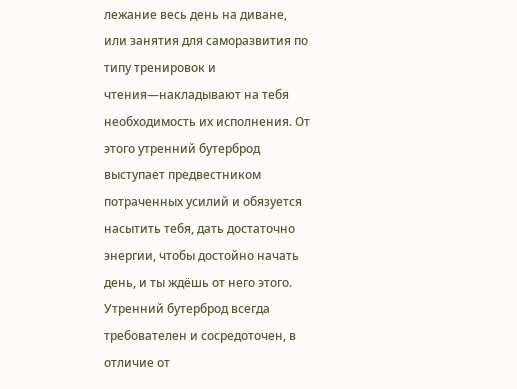лежание весь день на диване, или занятия для саморазвития по типу тренировок и чтения—накладывают на тебя необходимость их исполнения. От этого утренний бутерброд выступает предвестником потраченных усилий и обязуется насытить тебя, дать достаточно энергии, чтобы достойно начать день, и ты ждёшь от него этого. Утренний бутерброд всегда требователен и сосредоточен, в отличие от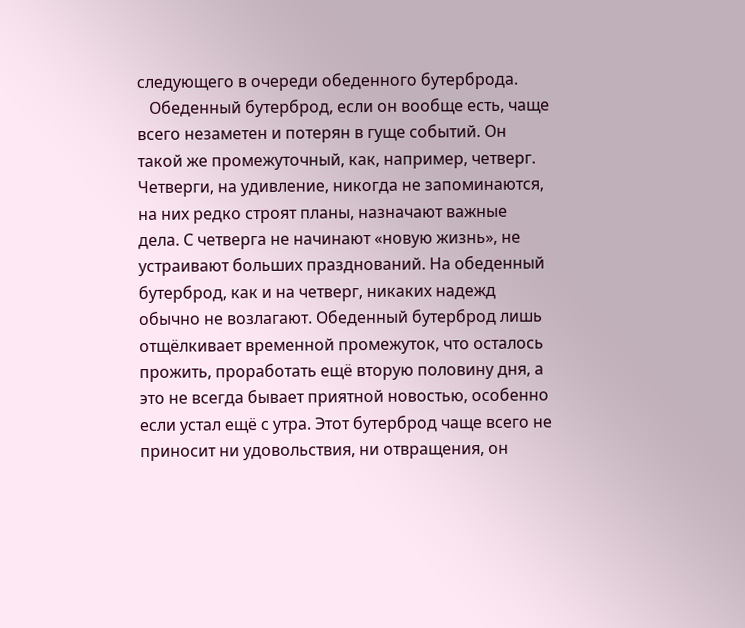следующего в очереди обеденного бутерброда.
   Обеденный бутерброд, если он вообще есть, чаще всего незаметен и потерян в гуще событий. Он такой же промежуточный, как, например, четверг. Четверги, на удивление, никогда не запоминаются, на них редко строят планы, назначают важные дела. С четверга не начинают «новую жизнь», не устраивают больших празднований. На обеденный бутерброд, как и на четверг, никаких надежд обычно не возлагают. Обеденный бутерброд лишь отщёлкивает временной промежуток, что осталось прожить, проработать ещё вторую половину дня, а это не всегда бывает приятной новостью, особенно если устал ещё с утра. Этот бутерброд чаще всего не приносит ни удовольствия, ни отвращения, он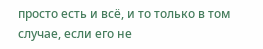просто есть и всё, и то только в том случае, если его не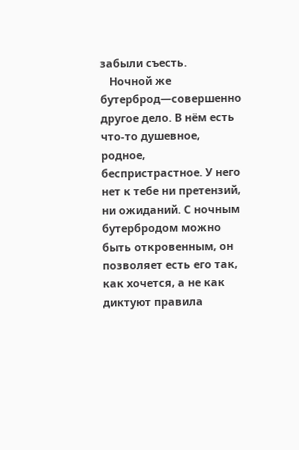забыли съесть.
   Ночной же бутерброд—совершенно другое дело. В нём есть что-то душевное, родное, беспристрастное. У него нет к тебе ни претензий, ни ожиданий. С ночным бутербродом можно быть откровенным, он позволяет есть его так, как хочется, а не как диктуют правила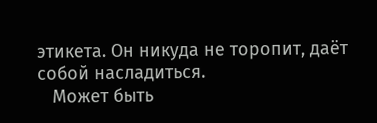этикета. Он никуда не торопит, даёт собой насладиться.
   Может быть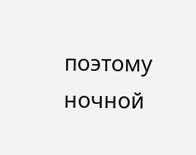поэтому ночной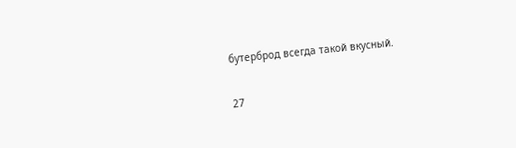бутерброд всегда такой вкусный.


27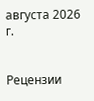августа 2026 г.


Рецензии